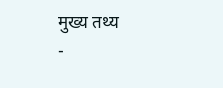मुख्य तथ्य
-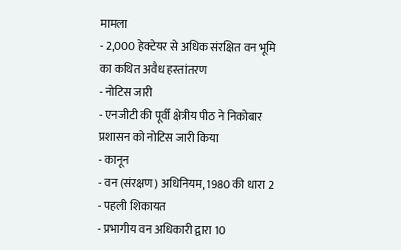मामला
- 2,000 हेक्टेयर से अधिक संरक्षित वन भूमि का कथित अवैध हस्तांतरण
- नोटिस जारी
- एनजीटी की पूर्वी क्षेत्रीय पीठ ने निकोबार प्रशासन को नोटिस जारी किया
- कानून
- वन (संरक्षण) अधिनियम, 1980 की धारा 2
- पहली शिकायत
- प्रभागीय वन अधिकारी द्वारा 10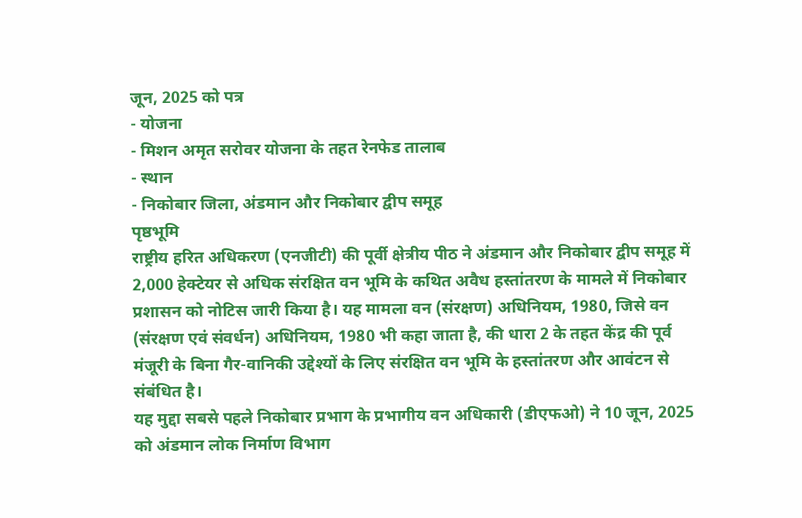जून, 2025 को पत्र
- योजना
- मिशन अमृत सरोवर योजना के तहत रेनफेड तालाब
- स्थान
- निकोबार जिला, अंडमान और निकोबार द्वीप समूह
पृष्ठभूमि
राष्ट्रीय हरित अधिकरण (एनजीटी) की पूर्वी क्षेत्रीय पीठ ने अंडमान और निकोबार द्वीप समूह में 2,000 हेक्टेयर से अधिक संरक्षित वन भूमि के कथित अवैध हस्तांतरण के मामले में निकोबार प्रशासन को नोटिस जारी किया है। यह मामला वन (संरक्षण) अधिनियम, 1980, जिसे वन (संरक्षण एवं संवर्धन) अधिनियम, 1980 भी कहा जाता है, की धारा 2 के तहत केंद्र की पूर्व मंजूरी के बिना गैर-वानिकी उद्देश्यों के लिए संरक्षित वन भूमि के हस्तांतरण और आवंटन से संबंधित है।
यह मुद्दा सबसे पहले निकोबार प्रभाग के प्रभागीय वन अधिकारी (डीएफओ) ने 10 जून, 2025 को अंडमान लोक निर्माण विभाग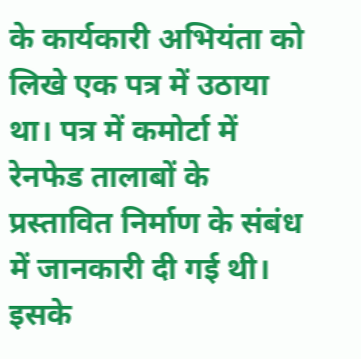के कार्यकारी अभियंता को लिखे एक पत्र में उठाया था। पत्र में कमोर्टा में रेनफेड तालाबों के प्रस्तावित निर्माण के संबंध में जानकारी दी गई थी। इसके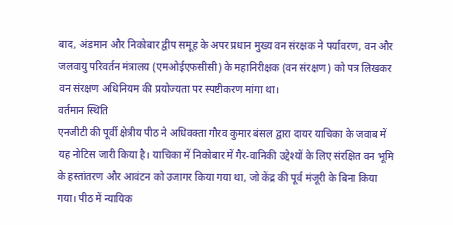बाद, अंडमान और निकोबार द्वीप समूह के अपर प्रधान मुख्य वन संरक्षक ने पर्यावरण, वन और जलवायु परिवर्तन मंत्रालय (एमओईएफसीसी) के महानिरीक्षक (वन संरक्षण) को पत्र लिखकर वन संरक्षण अधिनियम की प्रयोज्यता पर स्पष्टीकरण मांगा था।
वर्तमान स्थिति
एनजीटी की पूर्वी क्षेत्रीय पीठ ने अधिवक्ता गौरव कुमार बंसल द्वारा दायर याचिका के जवाब में यह नोटिस जारी किया है। याचिका में निकोबार में गैर-वानिकी उद्देश्यों के लिए संरक्षित वन भूमि के हस्तांतरण और आवंटन को उजागर किया गया था, जो केंद्र की पूर्व मंजूरी के बिना किया गया। पीठ में न्यायिक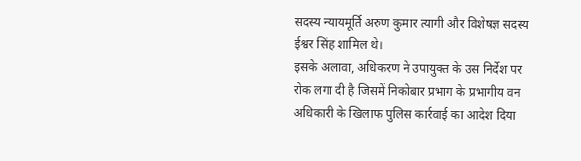सदस्य न्यायमूर्ति अरुण कुमार त्यागी और विशेषज्ञ सदस्य ईश्वर सिंह शामिल थे।
इसके अलावा, अधिकरण ने उपायुक्त के उस निर्देश पर रोक लगा दी है जिसमें निकोबार प्रभाग के प्रभागीय वन अधिकारी के खिलाफ पुलिस कार्रवाई का आदेश दिया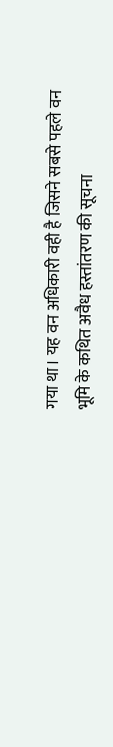गया था। यह वन अधिकारी वही है जिसने सबसे पहले वन भूमि के कथित अवैध हस्तांतरण की सूचना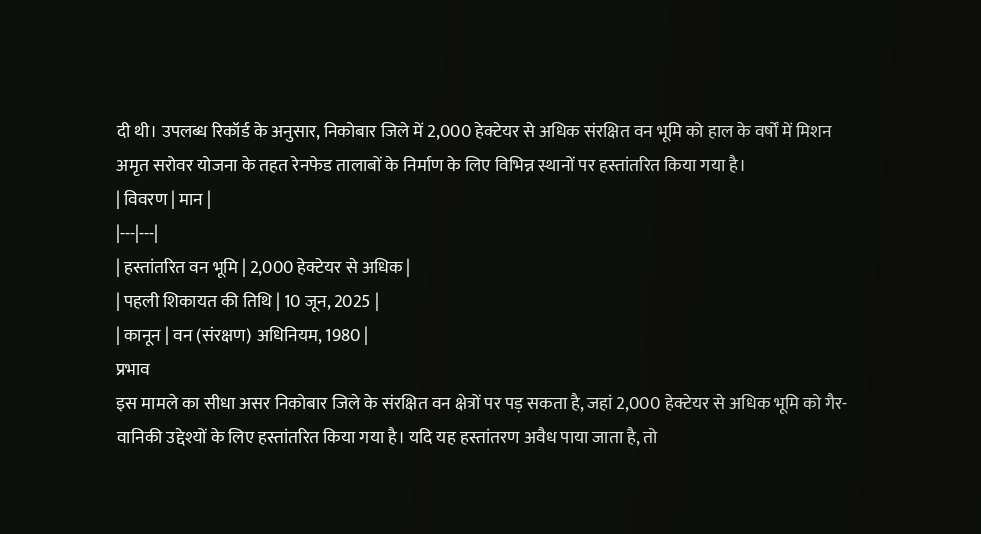दी थी। उपलब्ध रिकॉर्ड के अनुसार, निकोबार जिले में 2,000 हेक्टेयर से अधिक संरक्षित वन भूमि को हाल के वर्षों में मिशन अमृत सरोवर योजना के तहत रेनफेड तालाबों के निर्माण के लिए विभिन्न स्थानों पर हस्तांतरित किया गया है।
| विवरण | मान |
|---|---|
| हस्तांतरित वन भूमि | 2,000 हेक्टेयर से अधिक |
| पहली शिकायत की तिथि | 10 जून, 2025 |
| कानून | वन (संरक्षण) अधिनियम, 1980 |
प्रभाव
इस मामले का सीधा असर निकोबार जिले के संरक्षित वन क्षेत्रों पर पड़ सकता है, जहां 2,000 हेक्टेयर से अधिक भूमि को गैर-वानिकी उद्देश्यों के लिए हस्तांतरित किया गया है। यदि यह हस्तांतरण अवैध पाया जाता है, तो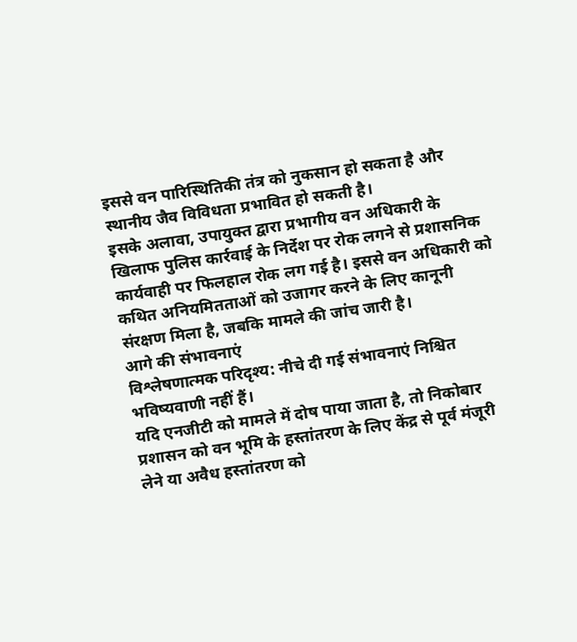इससे वन पारिस्थितिकी तंत्र को नुकसान हो सकता है और स्थानीय जैव विविधता प्रभावित हो सकती है।
इसके अलावा, उपायुक्त द्वारा प्रभागीय वन अधिकारी के खिलाफ पुलिस कार्रवाई के निर्देश पर रोक लगने से प्रशासनिक कार्यवाही पर फिलहाल रोक लग गई है। इससे वन अधिकारी को कथित अनियमितताओं को उजागर करने के लिए कानूनी संरक्षण मिला है, जबकि मामले की जांच जारी है।
आगे की संभावनाएं
विश्लेषणात्मक परिदृश्य: नीचे दी गई संभावनाएं निश्चित भविष्यवाणी नहीं हैं।
यदि एनजीटी को मामले में दोष पाया जाता है, तो निकोबार प्रशासन को वन भूमि के हस्तांतरण के लिए केंद्र से पूर्व मंजूरी लेने या अवैध हस्तांतरण को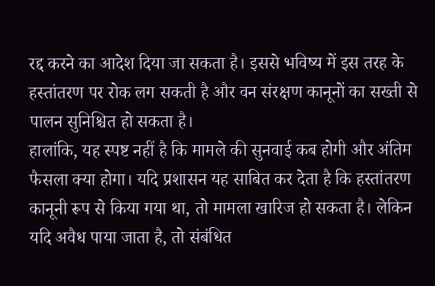रद्द करने का आदेश दिया जा सकता है। इससे भविष्य में इस तरह के हस्तांतरण पर रोक लग सकती है और वन संरक्षण कानूनों का सख्ती से पालन सुनिश्चित हो सकता है।
हालांकि, यह स्पष्ट नहीं है कि मामले की सुनवाई कब होगी और अंतिम फैसला क्या होगा। यदि प्रशासन यह साबित कर देता है कि हस्तांतरण कानूनी रूप से किया गया था, तो मामला खारिज हो सकता है। लेकिन यदि अवैध पाया जाता है, तो संबंधित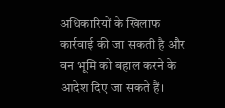अधिकारियों के खिलाफ कार्रवाई की जा सकती है और वन भूमि को बहाल करने के आदेश दिए जा सकते हैं।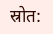स्रोत: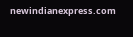newindianexpress.com